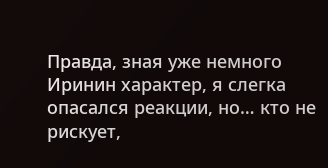Правда, зная уже немного Иринин характер, я слегка опасался реакции, но… кто не рискует,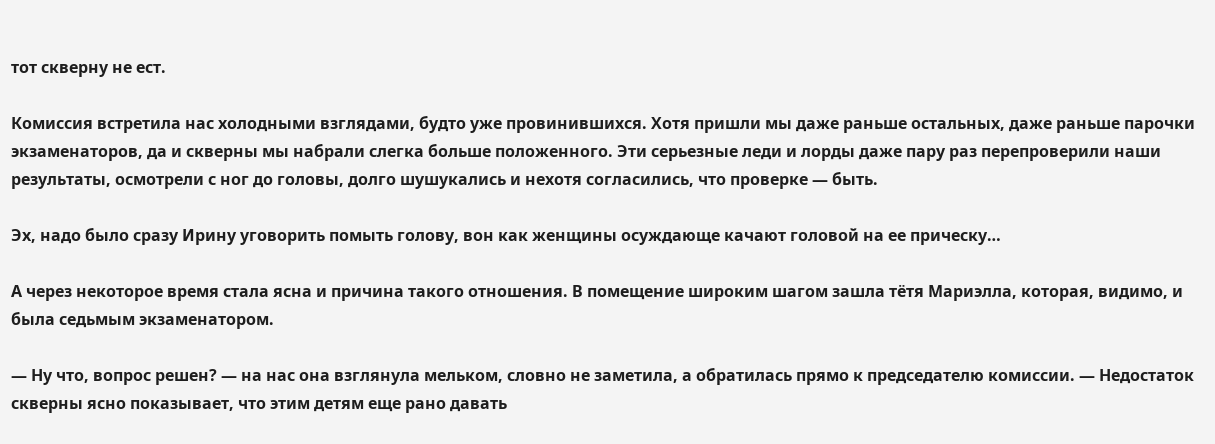тот скверну не ест.

Комиссия встретила нас холодными взглядами, будто уже провинившихся. Хотя пришли мы даже раньше остальных, даже раньше парочки экзаменаторов, да и скверны мы набрали слегка больше положенного. Эти серьезные леди и лорды даже пару раз перепроверили наши результаты, осмотрели с ног до головы, долго шушукались и нехотя согласились, что проверке — быть.

Эх, надо было сразу Ирину уговорить помыть голову, вон как женщины осуждающе качают головой на ее прическу…

А через некоторое время стала ясна и причина такого отношения. В помещение широким шагом зашла тётя Мариэлла, которая, видимо, и была седьмым экзаменатором.

— Ну что, вопрос решен? — на нас она взглянула мельком, словно не заметила, а обратилась прямо к председателю комиссии. — Недостаток скверны ясно показывает, что этим детям еще рано давать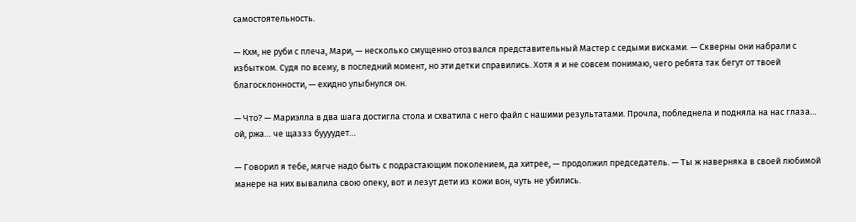самостоятельность.

— Кхм, не руби с плеча, Мари, — несколько смущенно отозвался представительный Мастер с седыми висками. — Скверны они набрали с избытком. Судя по всему, в последний момент, но эти детки справились. Хотя я и не совсем понимаю, чего ребята так бегут от твоей благосклонности, — ехидно улыбнулся он.

— Что? — Мариэлла в два шага достигла стола и схватила с него файл с нашими результатами. Прочла, побледнела и подняла на нас глаза… ой, ржа… че щаззз буууудет…

— Говорил я тебе, мягче надо быть с подрастающим поколением, да хитрее, — продолжил председатель. — Ты ж наверняка в своей любимой манере на них вывалила свою опеку, вот и лезут дети из кожи вон, чуть не убились.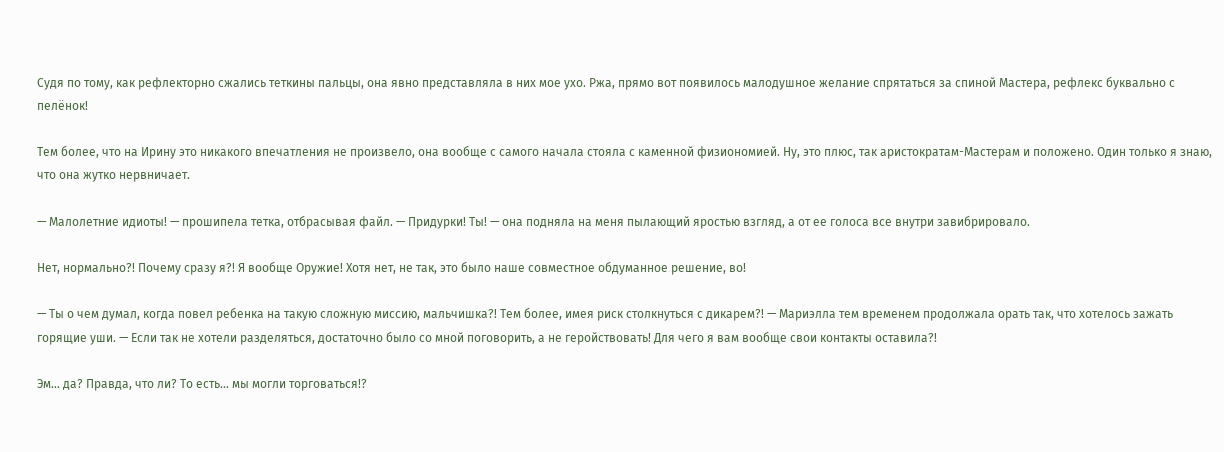Судя по тому, как рефлекторно сжались теткины пальцы, она явно представляла в них мое ухо. Ржа, прямо вот появилось малодушное желание спрятаться за спиной Мастера, рефлекс буквально с пелёнок!

Тем более, что на Ирину это никакого впечатления не произвело, она вообще с самого начала стояла с каменной физиономией. Ну, это плюс, так аристократам-Мастерам и положено. Один только я знаю, что она жутко нервничает.

— Малолетние идиоты! — прошипела тетка, отбрасывая файл. — Придурки! Ты! — она подняла на меня пылающий яростью взгляд, а от ее голоса все внутри завибрировало.

Нет, нормально?! Почему сразу я?! Я вообще Оружие! Хотя нет, не так, это было наше совместное обдуманное решение, во!

— Ты о чем думал, когда повел ребенка на такую сложную миссию, мальчишка?! Тем более, имея риск столкнуться с дикарем?! — Мариэлла тем временем продолжала орать так, что хотелось зажать горящие уши. — Если так не хотели разделяться, достаточно было со мной поговорить, а не геройствовать! Для чего я вам вообще свои контакты оставила?!

Эм… да? Правда, что ли? То есть… мы могли торговаться!?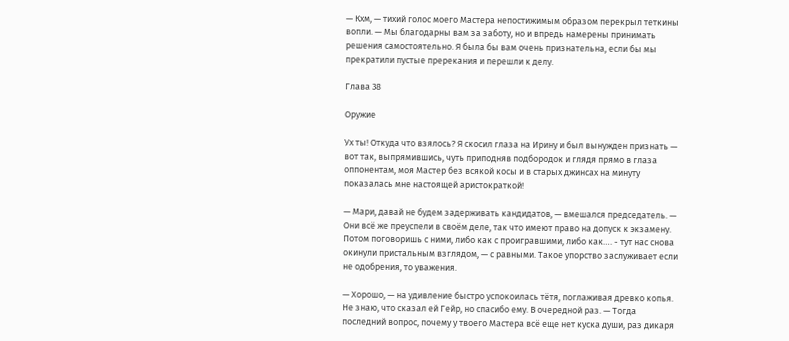— Кхм, — тихий голос моего Мастера непостижимым образом перекрыл теткины вопли. — Мы благодарны вам за заботу, но и впредь намерены принимать решения самостоятельно. Я была бы вам очень признательна, если бы мы прекратили пустые пререкания и перешли к делу.

Глава 38

Оружие

Ух ты! Откуда что взялось? Я скосил глаза на Ирину и был вынужден признать — вот так, выпрямившись, чуть приподняв подбородок и глядя прямо в глаза оппонентам, моя Мастер без всякой косы и в старых джинсах на минуту показалась мне настоящей аристократкой!

— Мари, давай не будем задерживать кандидатов, — вмешался председатель. — Они всё же преуспели в своём деле, так что имеют право на допуск к экзамену. Потом поговоришь с ними, либо как с проигравшими, либо как…. - тут нас снова окинули пристальным взглядом, — с равными. Такое упорство заслуживает если не одобрения, то уважения.

— Хорошо, — на удивление быстро успокоилась тётя, поглаживая древко копья. Не знаю, что сказал ей Гейр, но спасибо ему. В очередной раз. — Тогда последний вопрос, почему у твоего Мастера всё еще нет куска души, раз дикаря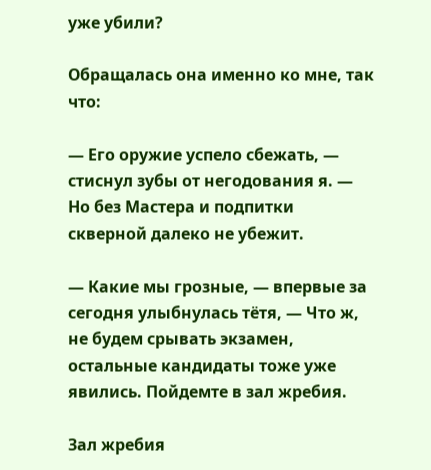уже убили?

Обращалась она именно ко мне, так что:

— Его оружие успело сбежать, — стиснул зубы от негодования я. — Но без Мастера и подпитки скверной далеко не убежит.

— Какие мы грозные, — впервые за сегодня улыбнулась тётя, — Что ж, не будем срывать экзамен, остальные кандидаты тоже уже явились. Пойдемте в зал жребия.

Зал жребия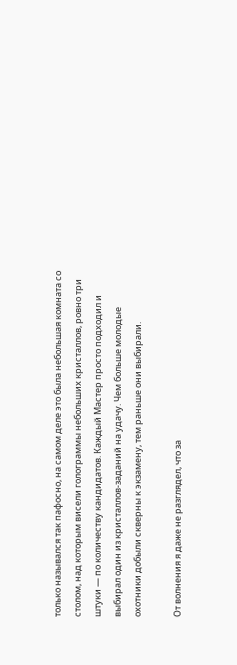только назывался так пафосно, на самом деле это была небольшая комната со столом, над которым висели голограммы небольших кристаллов, ровно три штуки — по количеству кандидатов. Каждый Мастер просто подходил и выбирал один из кристаллов-заданий на удачу. Чем больше молодые охотники добыли скверны к экзамену, тем раньше они выбирали.

От волнения я даже не разглядел, что за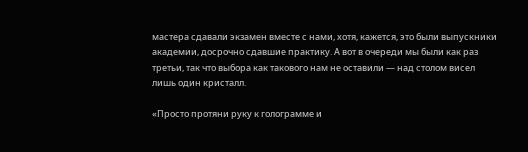мастера сдавали экзамен вместе с нами, хотя, кажется, это были выпускники академии, досрочно сдавшие практику. А вот в очереди мы были как раз третьи, так что выбора как такового нам не оставили — над столом висел лишь один кристалл.

«Просто протяни руку к голограмме и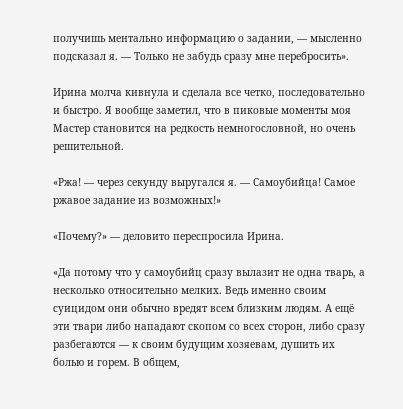получишь ментально информацию о задании, — мысленно подсказал я. — Только не забудь сразу мне перебросить».

Ирина молча кивнула и сделала все четко, последовательно и быстро. Я вообще заметил, что в пиковые моменты моя Мастер становится на редкость немногословной, но очень решительной.

«Ржа! — через секунду выругался я. — Самоубийца! Самое ржавое задание из возможных!»

«Почему?» — деловито переспросила Ирина.

«Да потому что у самоубийц сразу вылазит не одна тварь, а несколько относительно мелких. Ведь именно своим суицидом они обычно вредят всем близким людям. А ещё эти твари либо нападают скопом со всех сторон, либо сразу разбегаются — к своим будущим хозяевам, душить их болью и горем. В общем,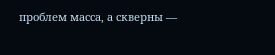проблем масса, а скверны —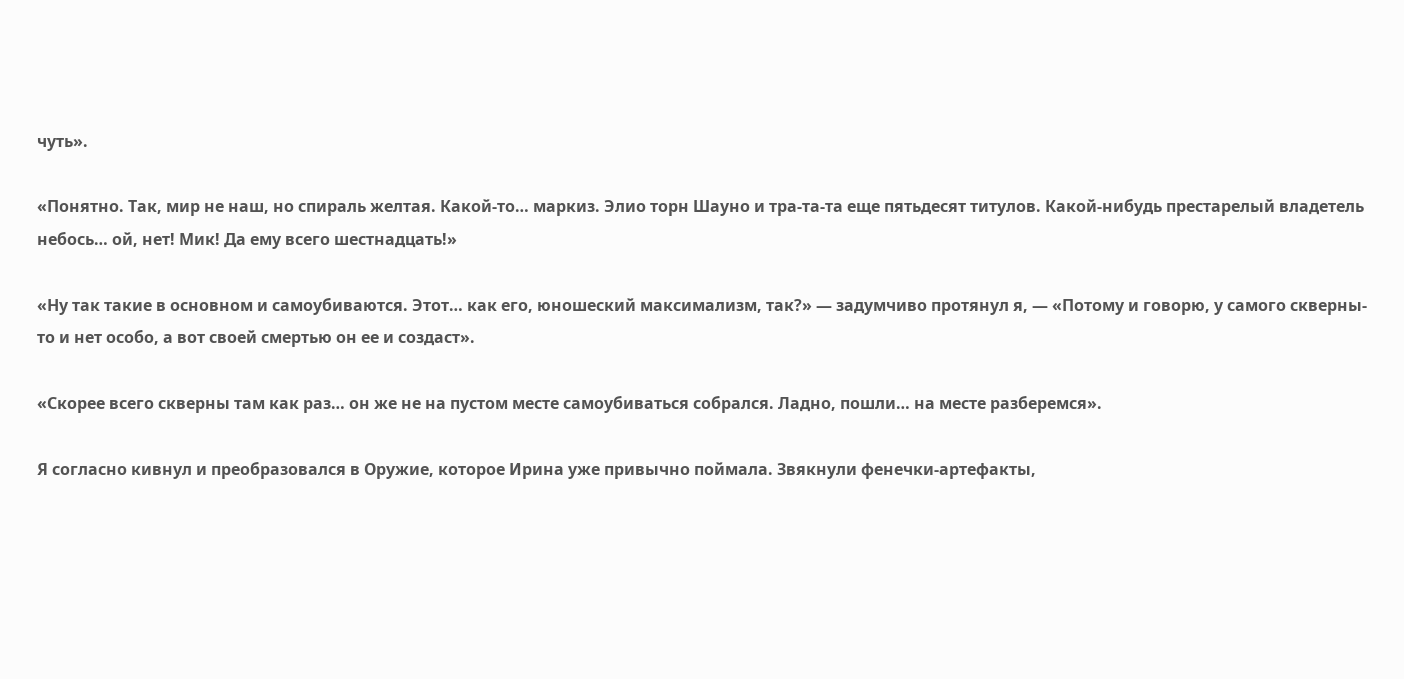чуть».

«Понятно. Так, мир не наш, но спираль желтая. Какой-то… маркиз. Элио торн Шауно и тра-та-та еще пятьдесят титулов. Какой-нибудь престарелый владетель небось… ой, нет! Мик! Да ему всего шестнадцать!»

«Ну так такие в основном и самоубиваются. Этот… как его, юношеский максимализм, так?» — задумчиво протянул я, — «Потому и говорю, у самого скверны-то и нет особо, а вот своей смертью он ее и создаст».

«Скорее всего скверны там как раз… он же не на пустом месте самоубиваться собрался. Ладно, пошли… на месте разберемся».

Я согласно кивнул и преобразовался в Оружие, которое Ирина уже привычно поймала. Звякнули фенечки-артефакты,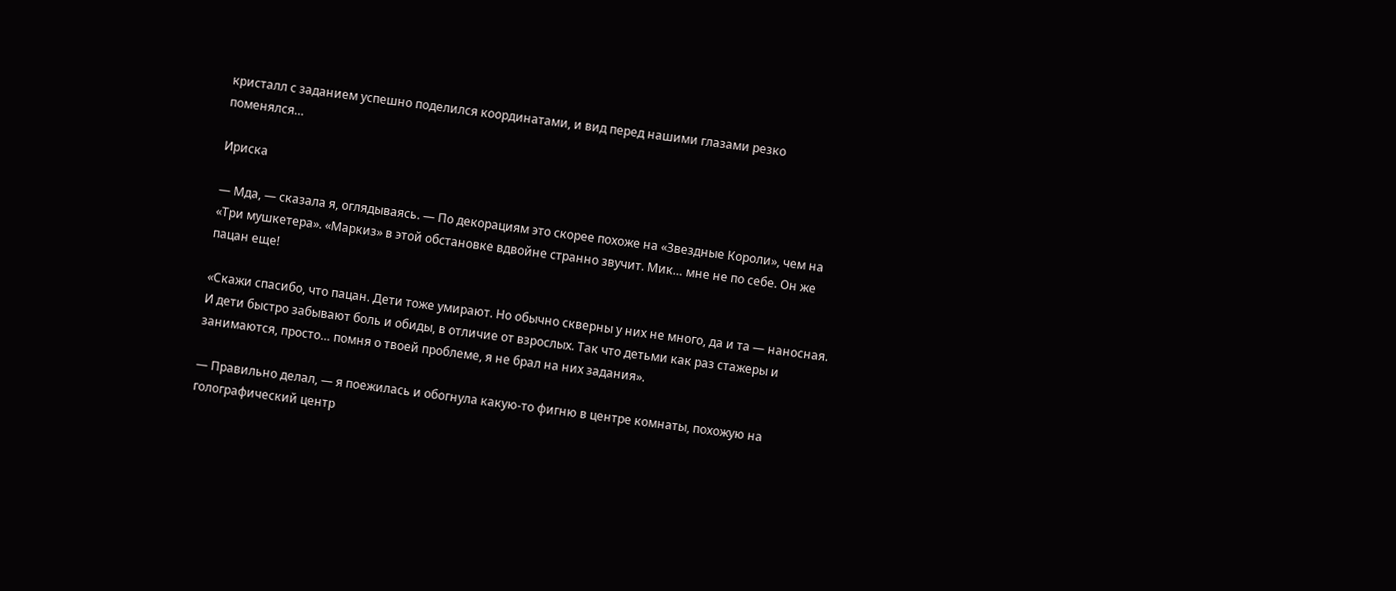кристалл с заданием успешно поделился координатами, и вид перед нашими глазами резко поменялся…

Ириска

— Мда, — сказала я, оглядываясь. — По декорациям это скорее похоже на «Звездные Короли», чем на «Три мушкетера». «Маркиз» в этой обстановке вдвойне странно звучит. Мик… мне не по себе. Он же пацан еще!

«Скажи спасибо, что пацан. Дети тоже умирают. Но обычно скверны у них не много, да и та — наносная. И дети быстро забывают боль и обиды, в отличие от взрослых. Так что детьми как раз стажеры и занимаются, просто… помня о твоей проблеме, я не брал на них задания».

— Правильно делал, — я поежилась и обогнула какую-то фигню в центре комнаты, похожую на голографический центр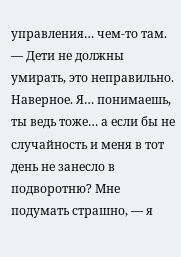управления… чем-то там. — Дети не должны умирать, это неправильно. Наверное. Я… понимаешь, ты ведь тоже… а если бы не случайность и меня в тот день не занесло в подворотню? Мне подумать страшно, — я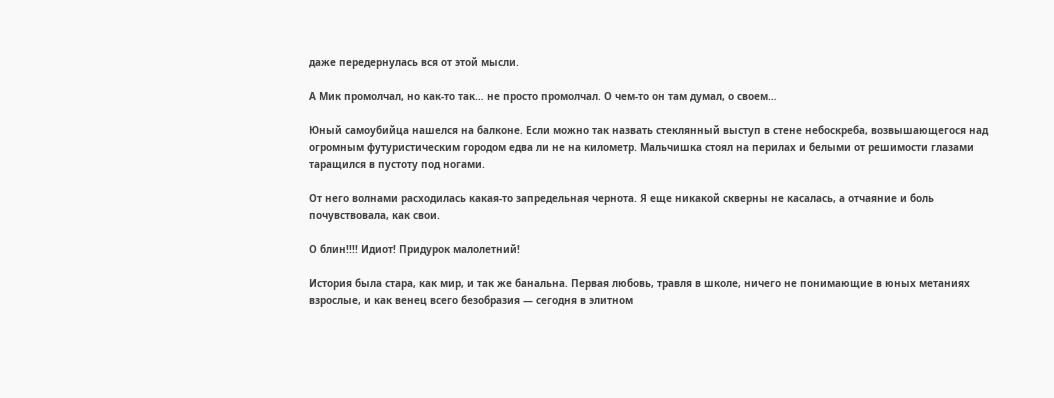даже передернулась вся от этой мысли.

А Мик промолчал, но как-то так… не просто промолчал. О чем-то он там думал, о своем…

Юный самоубийца нашелся на балконе. Если можно так назвать стеклянный выступ в стене небоскреба, возвышающегося над огромным футуристическим городом едва ли не на километр. Мальчишка стоял на перилах и белыми от решимости глазами таращился в пустоту под ногами.

От него волнами расходилась какая-то запредельная чернота. Я еще никакой скверны не касалась, а отчаяние и боль почувствовала, как свои.

О блин!!!! Идиот! Придурок малолетний!

История была стара, как мир, и так же банальна. Первая любовь, травля в школе, ничего не понимающие в юных метаниях взрослые, и как венец всего безобразия — сегодня в элитном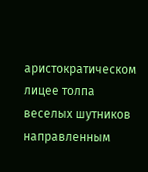аристократическом лицее толпа веселых шутников направленным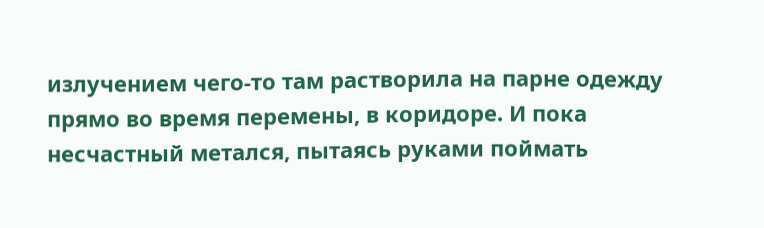излучением чего-то там растворила на парне одежду прямо во время перемены, в коридоре. И пока несчастный метался, пытаясь руками поймать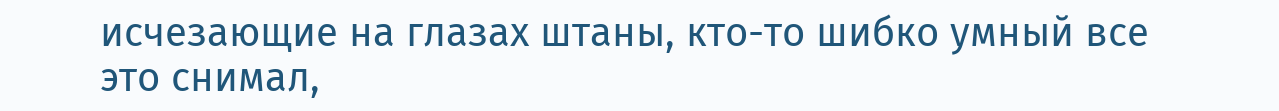исчезающие на глазах штаны, кто-то шибко умный все это снимал,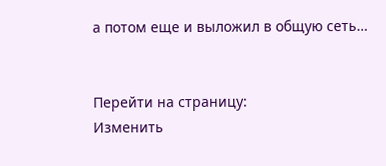а потом еще и выложил в общую сеть…


Перейти на страницу:
Изменить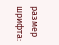размер шрифта: